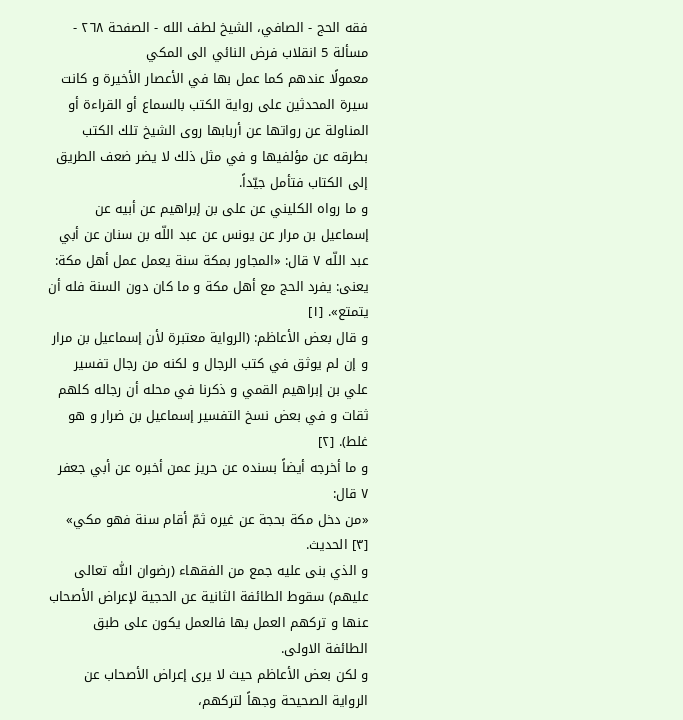فقه الحج - الصافي، الشيخ لطف الله - الصفحة ٢٦٨ - مسألة 5 انقلاب فرض النائي الى المكي
معمولًا عندهم كما عمل بها في الأعصار الأخيرة و كانت سيرة المحدثين على رواية الكتب بالسماع أو القراءة أو المناولة عن رواتها عن أربابها روى الشيخ تلك الكتب بطرقه عن مؤلفيها و في مثل ذلك لا يضر ضعف الطريق إلى الكتاب فتأمل جيّداً.
و ما رواه الكليني عن على بن إبراهيم عن أبيه عن إسماعيل بن مرار عن يونس عن عبد اللّه بن سنان عن أبي عبد اللّه ٧ قال: «المجاور بمكة سنة يعمل عمل أهل مكة: يعنى: يفرد الحج مع أهل مكة و ما كان دون السنة فله أن يتمتع». [١]
و قال بعض الأعاظم: (الرواية معتبرة لأن إسماعيل بن مرار و إن لم يوثق في كتب الرجال و لكنه من رجال تفسير علي بن إبراهيم القمي و ذكرنا في محله أن رجاله كلهم ثقات و في بعض نسخ التفسير إسماعيل بن ضرار و هو غلط). [٢]
و ما أخرجه أيضاً بسنده عن حريز عمن أخبره عن أبي جعفر ٧ قال:
«من دخل مكة بحجة عن غيره ثمّ أقام سنة فهو مكي» [٣] الحديث.
و الذي بنى عليه جمع من الفقهاء (رضوان اللّٰه تعالى عليهم) سقوط الطائفة الثانية عن الحجية لإعراض الأصحاب عنها و تركهم العمل بها فالعمل يكون على طبق الطائفة الاولى.
و لكن بعض الأعاظم حيث لا يرى إعراض الأصحاب عن الرواية الصحيحة وجهاً لتركهم،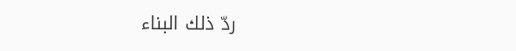ردّ ذلك البناء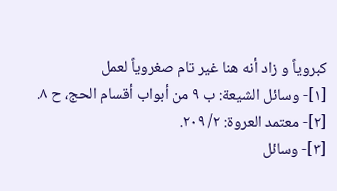كبروياً و زاد أنه هنا غير تام صغروياً لعمل
[١]- وسائل الشيعة: ب ٩ من أبواب أقسام الحج، ح ٨.
[٢]- معتمد العروة: ٢/ ٢٠٩.
[٣]- وسائل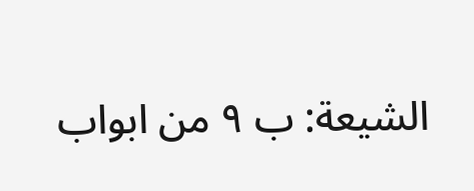الشيعة: ب ٩ من ابواب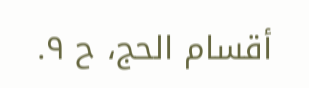أقسام الحج، ح ٩.